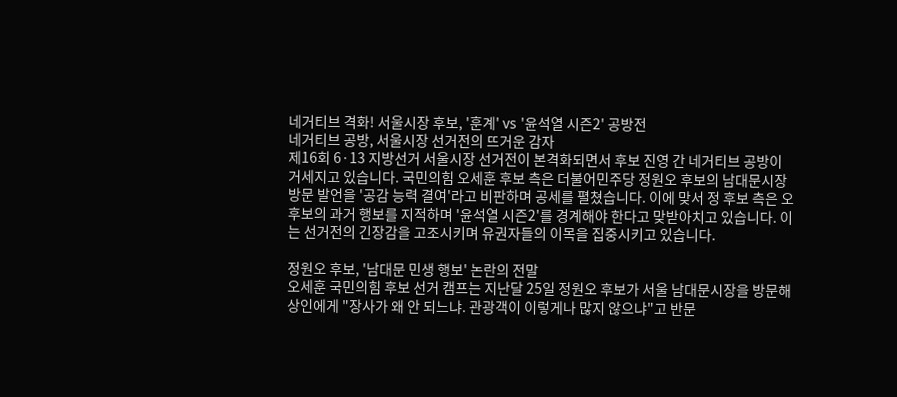네거티브 격화! 서울시장 후보, '훈계' vs '윤석열 시즌2' 공방전
네거티브 공방, 서울시장 선거전의 뜨거운 감자
제16회 6·13 지방선거 서울시장 선거전이 본격화되면서 후보 진영 간 네거티브 공방이 거세지고 있습니다. 국민의힘 오세훈 후보 측은 더불어민주당 정원오 후보의 남대문시장 방문 발언을 '공감 능력 결여'라고 비판하며 공세를 펼쳤습니다. 이에 맞서 정 후보 측은 오 후보의 과거 행보를 지적하며 '윤석열 시즌2'를 경계해야 한다고 맞받아치고 있습니다. 이는 선거전의 긴장감을 고조시키며 유권자들의 이목을 집중시키고 있습니다.

정원오 후보, '남대문 민생 행보' 논란의 전말
오세훈 국민의힘 후보 선거 캠프는 지난달 25일 정원오 후보가 서울 남대문시장을 방문해 상인에게 "장사가 왜 안 되느냐. 관광객이 이렇게나 많지 않으냐"고 반문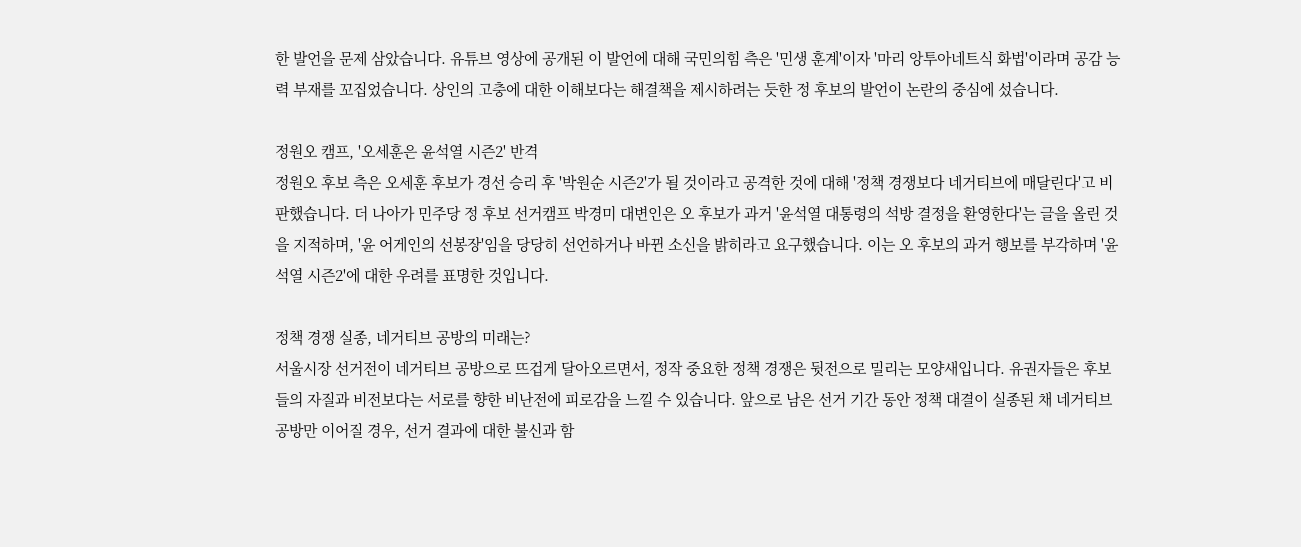한 발언을 문제 삼았습니다. 유튜브 영상에 공개된 이 발언에 대해 국민의힘 측은 '민생 훈계'이자 '마리 앙투아네트식 화법'이라며 공감 능력 부재를 꼬집었습니다. 상인의 고충에 대한 이해보다는 해결책을 제시하려는 듯한 정 후보의 발언이 논란의 중심에 섰습니다.

정원오 캠프, '오세훈은 윤석열 시즌2' 반격
정원오 후보 측은 오세훈 후보가 경선 승리 후 '박원순 시즌2'가 될 것이라고 공격한 것에 대해 '정책 경쟁보다 네거티브에 매달린다'고 비판했습니다. 더 나아가 민주당 정 후보 선거캠프 박경미 대변인은 오 후보가 과거 '윤석열 대통령의 석방 결정을 환영한다'는 글을 올린 것을 지적하며, '윤 어게인의 선봉장'임을 당당히 선언하거나 바뀐 소신을 밝히라고 요구했습니다. 이는 오 후보의 과거 행보를 부각하며 '윤석열 시즌2'에 대한 우려를 표명한 것입니다.

정책 경쟁 실종, 네거티브 공방의 미래는?
서울시장 선거전이 네거티브 공방으로 뜨겁게 달아오르면서, 정작 중요한 정책 경쟁은 뒷전으로 밀리는 모양새입니다. 유권자들은 후보들의 자질과 비전보다는 서로를 향한 비난전에 피로감을 느낄 수 있습니다. 앞으로 남은 선거 기간 동안 정책 대결이 실종된 채 네거티브 공방만 이어질 경우, 선거 결과에 대한 불신과 함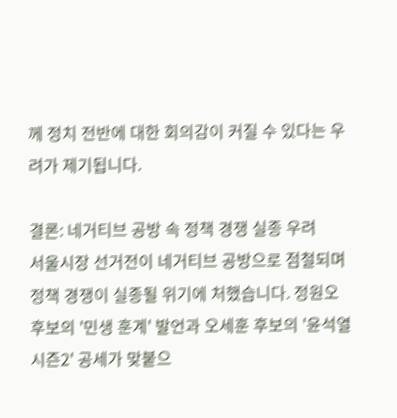께 정치 전반에 대한 회의감이 커질 수 있다는 우려가 제기됩니다.

결론: 네거티브 공방 속 정책 경쟁 실종 우려
서울시장 선거전이 네거티브 공방으로 점철되며 정책 경쟁이 실종될 위기에 처했습니다. 정원오 후보의 '민생 훈계' 발언과 오세훈 후보의 '윤석열 시즌2' 공세가 맞붙으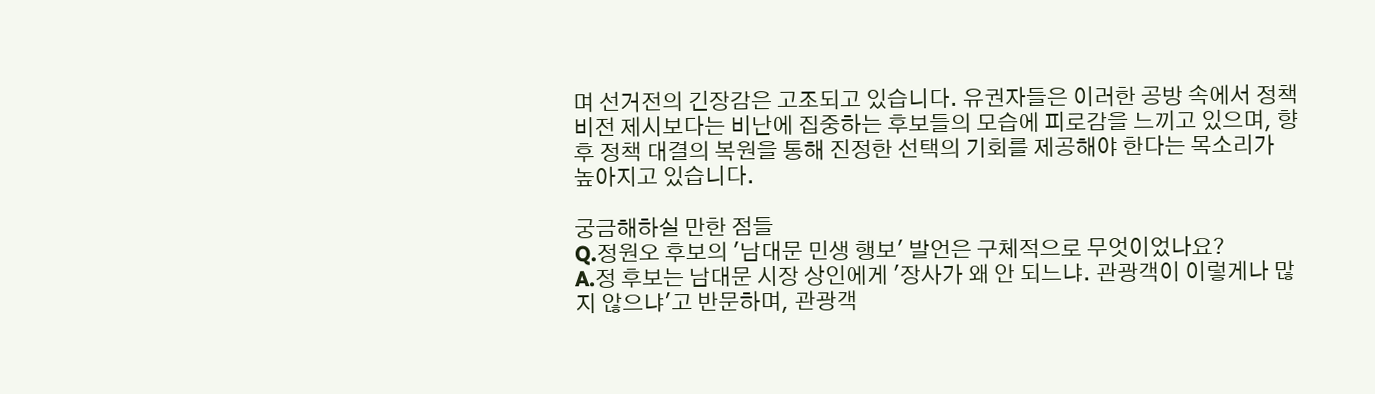며 선거전의 긴장감은 고조되고 있습니다. 유권자들은 이러한 공방 속에서 정책 비전 제시보다는 비난에 집중하는 후보들의 모습에 피로감을 느끼고 있으며, 향후 정책 대결의 복원을 통해 진정한 선택의 기회를 제공해야 한다는 목소리가 높아지고 있습니다.

궁금해하실 만한 점들
Q.정원오 후보의 '남대문 민생 행보' 발언은 구체적으로 무엇이었나요?
A.정 후보는 남대문 시장 상인에게 '장사가 왜 안 되느냐. 관광객이 이렇게나 많지 않으냐'고 반문하며, 관광객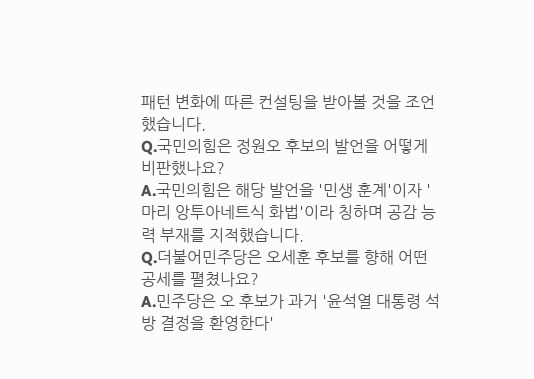패턴 변화에 따른 컨설팅을 받아볼 것을 조언했습니다.
Q.국민의힘은 정원오 후보의 발언을 어떻게 비판했나요?
A.국민의힘은 해당 발언을 '민생 훈계'이자 '마리 앙투아네트식 화법'이라 칭하며 공감 능력 부재를 지적했습니다.
Q.더불어민주당은 오세훈 후보를 향해 어떤 공세를 펼쳤나요?
A.민주당은 오 후보가 과거 '윤석열 대통령 석방 결정을 환영한다'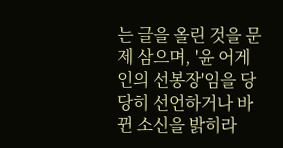는 글을 올린 것을 문제 삼으며, '윤 어게인의 선봉장'임을 당당히 선언하거나 바뀐 소신을 밝히라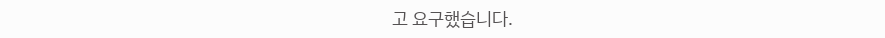고 요구했습니다.